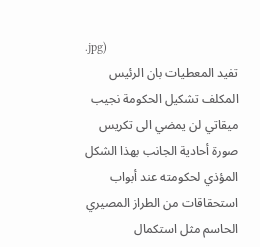.jpg)
تفيد المعطيات بان الرئيس المكلف تشكيل الحكومة نجيب ميقاتي لن يمضي الى تكريس صورة أحادية الجانب بهذا الشكل المؤذي لحكومته عند أبواب استحقاقات من الطراز المصيري الحاسم مثل استكمال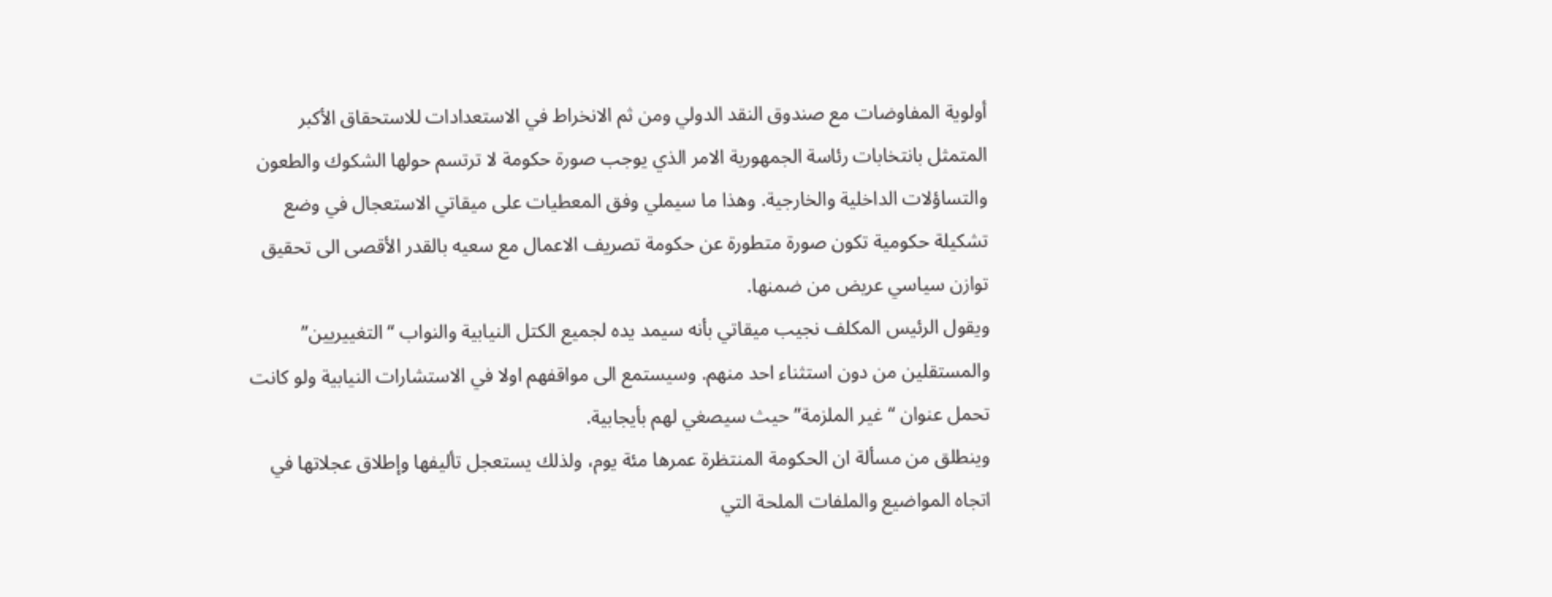أولوية المفاوضات مع صندوق النقد الدولي ومن ثم الانخراط في الاستعدادات للاستحقاق الأكبر المتمثل بانتخابات رئاسة الجمهورية الامر الذي يوجب صورة حكومة لا ترتسم حولها الشكوك والطعون والتساؤلات الداخلية والخارجية. وهذا ما سيملي وفق المعطيات على ميقاتي الاستعجال في وضع تشكيلة حكومية تكون صورة متطورة عن حكومة تصريف الاعمال مع سعيه بالقدر الأقصى الى تحقيق توازن سياسي عريض من ضمنها.
ويقول الرئيس المكلف نجيب ميقاتي بأنه سيمد يده لجميع الكتل النيابية والنواب “التغييريين” والمستقلين من دون استثناء احد منهم. وسيستمع الى مواقفهم اولا في الاستشارات النيابية ولو كانت تحمل عنوان “غير الملزمة” حيث سيصغي لهم بأيجابية.
وينطلق من مسألة ان الحكومة المنتظرة عمرها مئة يوم، ولذلك يستعجل تأليفها وإطلاق عجلاتها في اتجاه المواضيع والملفات الملحة التي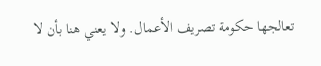تعالجها حكومة تصريف الأعمال. ولا يعني هنا بأن لا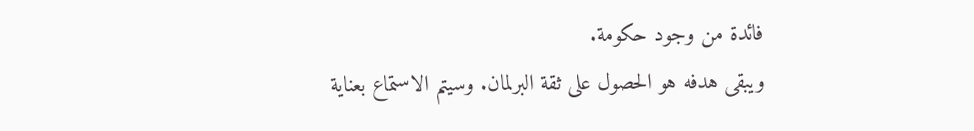فائدة من وجود حكومة.
ويبقى هدفه هو الحصول على ثقة البرلمان. وسيتم الاستماع بعناية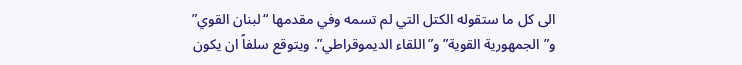الى كل ما ستقوله الكتل التي لم تسمه وفي مقدمها “لبنان القوي” و”الجمهورية القوية” و”اللقاء الديموقراطي”. ويتوقع سلفاً ان يكون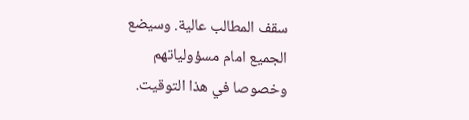سقف المطالب عالية. وسيضع الجميع امام مسؤولياتهم وخصوصا في هذا التوقيت.